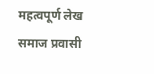महत्वपूर्ण लेख समाज प्रवासी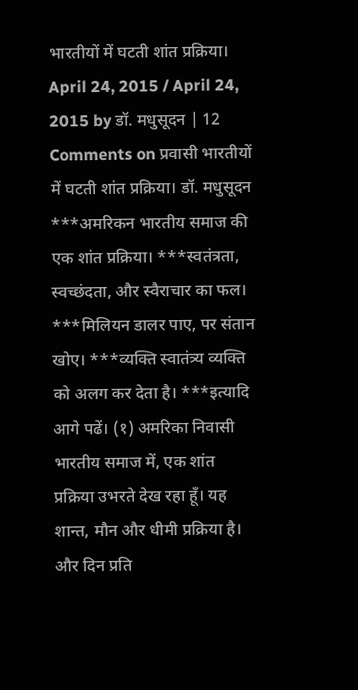भारतीयों में घटती शांत प्रक्रिया। April 24, 2015 / April 24, 2015 by डॉ. मधुसूदन | 12 Comments on प्रवासी भारतीयों में घटती शांत प्रक्रिया। डॉ. मधुसूदन ***अमरिकन भारतीय समाज की एक शांत प्रक्रिया। ***स्वतंत्रता, स्वच्छंदता, और स्वैराचार का फल। ***मिलियन डालर पाए, पर संतान खोए। ***व्यक्ति स्वातंत्र्य व्यक्ति को अलग कर देता है। ***इत्यादि आगे पढें। (१) अमरिका निवासी भारतीय समाज में, एक शांत प्रक्रिया उभरते देख रहा हूँ। यह शान्त, मौन और धीमी प्रक्रिया है। और दिन प्रति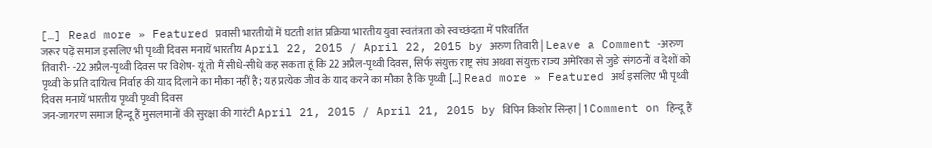[…] Read more » Featured प्रवासी भारतीयों में घटती शांत प्रक्रिया भारतीय युवा स्वतंत्रता को स्वच्छंदता में परिवर्तित
जरूर पढ़ें समाज इसलिए भी पृथ्वी दिवस मनायें भारतीय April 22, 2015 / April 22, 2015 by अरुण तिवारी | Leave a Comment -अरुण तिवारी- -22 अप्रैल-पृथ्वी दिवस पर विशेष- यूं तो मैं सीधे-सीधे कह सकता हूं कि 22 अप्रैल-पृथ्वी दिवस, सिर्फ संयुक्त राष्ट्र संघ अथवा संयुक्त राज्य अमेरिका से जुङे संगठनों व देशों को पृथ्वी के प्रति दायित्व निर्वाह की याद दिलाने का मौका नहीं है; यह प्रत्येक जीव के याद करने का मौका है कि पृथ्वी […] Read more » Featured अर्थ इसलिए भी पृथ्वी दिवस मनायें भारतीय पृथ्वी पृथ्वी दिवस
जन-जागरण समाज हिन्दू हैं मुसलमानों की सुरक्षा की गारंटी April 21, 2015 / April 21, 2015 by विपिन किशोर सिन्हा | 1 Comment on हिन्दू हैं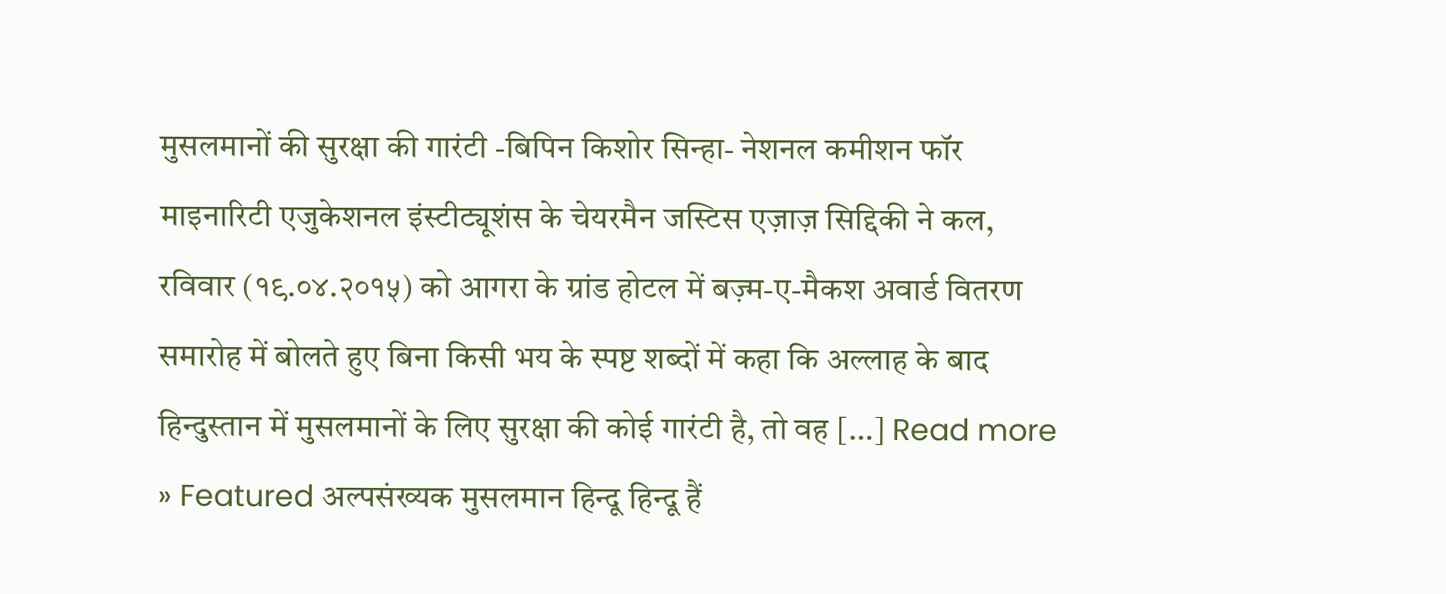मुसलमानों की सुरक्षा की गारंटी -बिपिन किशोर सिन्हा- नेशनल कमीशन फॉर माइनारिटी एजुकेशनल इंस्टीट्यूशंस के चेयरमैन जस्टिस एज़ाज़ सिद्दिकी ने कल, रविवार (१९.०४.२०१५) को आगरा के ग्रांड होटल में बज़्म-ए-मैकश अवार्ड वितरण समारोह में बोलते हुए बिना किसी भय के स्पष्ट शब्दों में कहा कि अल्लाह के बाद हिन्दुस्तान में मुसलमानों के लिए सुरक्षा की कोई गारंटी है, तो वह […] Read more » Featured अल्पसंख्यक मुसलमान हिन्दू हिन्दू हैं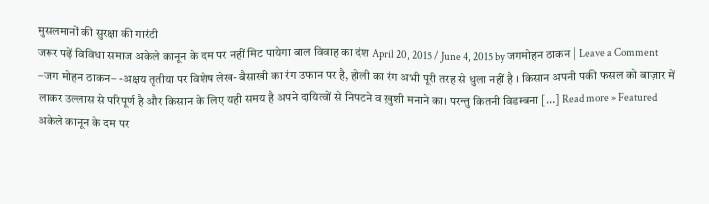मुसलमानों की सुरक्षा की गारंटी
जरूर पढ़ें विविधा समाज अकेले कानून के दम पर नहीं मिट पायेगा बाल विवाह का दंश April 20, 2015 / June 4, 2015 by जगमोहन ठाकन | Leave a Comment –जग मोहन ठाकन– -अक्षय तृतीया पर विशेष लेख- बैसाखी का रंग उफान पर है, होली का रंग अभी पूरी तरह से धुला नहीं है । किसान अपनी पकी फसल को बाज़ार में लाकर उल्लास से परिपूर्ण है और किसान के लिए यही समय है अपने दायित्वों से निपटने व ख़ुशी मनाने का। परन्तु कितनी विडम्बना […] Read more » Featured अकेले कानून के दम पर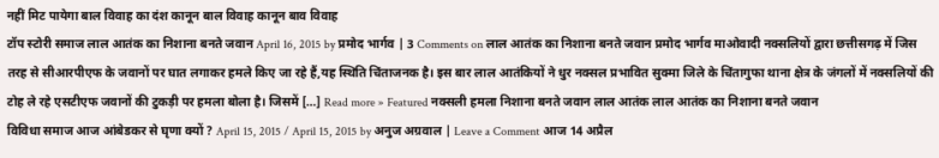नहीं मिट पायेगा बाल विवाह का दंश कानून बाल विवाह कानून बाव विवाह
टॉप स्टोरी समाज लाल आतंक का निशाना बनते जवान April 16, 2015 by प्रमोद भार्गव | 3 Comments on लाल आतंक का निशाना बनते जवान प्रमोद भार्गव माओवादी नक्सलियों द्वारा छत्तीसगढ़ में जिस तरह से सीआरपीएफ के जवानों पर घात लगाकर हमले किए जा रहे हैं,यह स्थिति चिंताजनक है। इस बार लाल आतंकियों ने धुर नक्सल प्रभावित सुक्मा जिले के चिंतागुफा थाना क्षेत्र के जंगलों में नक्सलियों की टोह ले रहे एसटीएफ जवानों की टुकड़ी पर हमला बोला है। जिसमें […] Read more » Featured नक्सली हमला निशाना बनते जवान लाल आतंक लाल आतंक का निशाना बनते जवान
विविधा समाज आज आंबेडकर से घृणा क्यों ? April 15, 2015 / April 15, 2015 by अनुज अग्रवाल | Leave a Comment आज 14 अप्रैल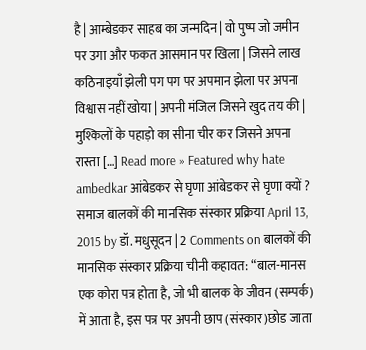है | आम्बेडकर साहब का जन्मदिन | वो पुष्प जो जमीन पर उगा और फकत आसमान पर खिला | जिसने लाख कठिनाइयाँ झेली पग पग पर अपमान झेला पर अपना विश्वास नहीं खोया | अपनी मंजिल जिसने खुद तय की | मुश्किलों के पहाड़ो का सीना चीर कर जिसने अपना रास्ता […] Read more » Featured why hate ambedkar आंबेडकर से घृणा आंबेडकर से घृणा क्यों ?
समाज बालकों की मानसिक संस्कार प्रक्रिया April 13, 2015 by डॉ. मधुसूदन | 2 Comments on बालकों की मानसिक संस्कार प्रक्रिया चीनी कहावत: “बाल-मानस एक कोरा पत्र होता है, जो भी बालक के जीवन (सम्पर्क) में आता है, इस पत्र पर अपनी छाप (संस्कार)छोड जाता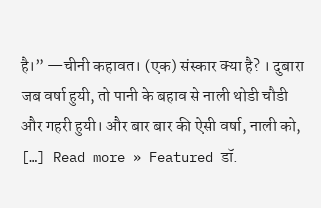है।” —चीनी कहावत। (एक) संस्कार क्या है? । दुबारा जब वर्षा हुयी, तो पानी के बहाव से नाली थोडी चौडी और गहरी हुयी। और बार बार की ऐसी वर्षा, नाली को, […] Read more » Featured डॉ.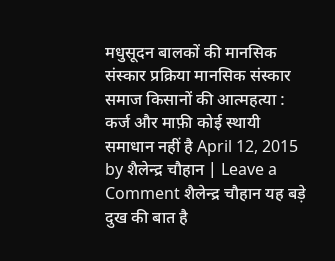मधुसूदन बालकों की मानसिक संस्कार प्रक्रिया मानसिक संस्कार
समाज किसानों की आत्महत्या : कर्ज और माफ़ी कोई स्थायी समाधान नहीं है April 12, 2015 by शैलेन्द्र चौहान | Leave a Comment शैलेन्द्र चौहान यह बड़े दुख की बात है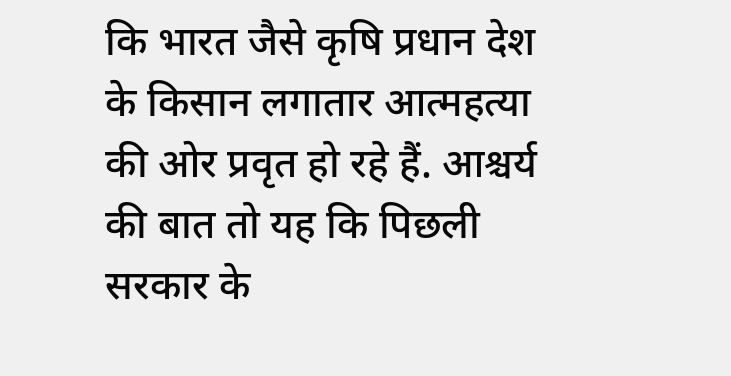कि भारत जैसे कृषि प्रधान देश के किसान लगातार आत्महत्या की ओर प्रवृत हो रहे हैं. आश्चर्य की बात तो यह कि पिछली सरकार के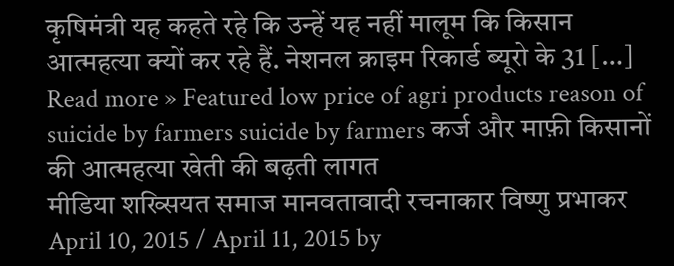कृषिमंत्री यह कहते रहे कि उन्हें यह नहीं मालूम कि किसान आत्महत्या क्यों कर रहे हैं. नेशनल क्राइम रिकार्ड ब्यूरो के 31 […] Read more » Featured low price of agri products reason of suicide by farmers suicide by farmers कर्ज और माफ़ी किसानों की आत्महत्या खेती की बढ़ती लागत
मीडिया शख्सियत समाज मानवतावादी रचनाकार विष्णु प्रभाकर April 10, 2015 / April 11, 2015 by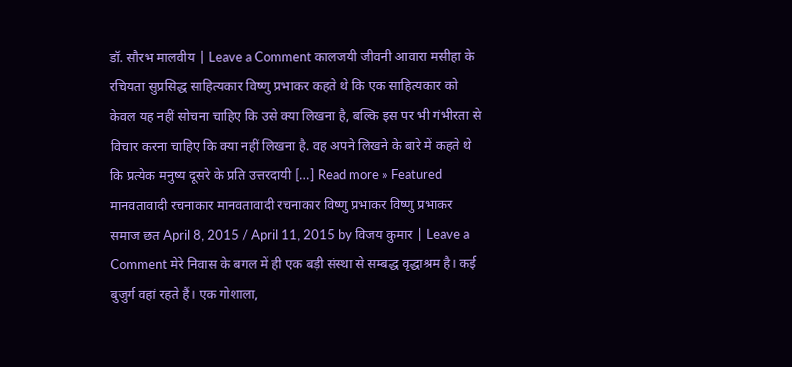डॉ. सौरभ मालवीय | Leave a Comment कालजयी जीवनी आवारा मसीहा के रचियता सुप्रसिद्ध साहित्यकार विष्णु प्रभाकर कहते थे कि एक साहित्यकार को केवल यह नहीं सोचना चाहिए कि उसे क्या लिखना है, बल्कि इस पर भी गंभीरता से विचार करना चाहिए कि क्या नहीं लिखना है. वह अपने लिखने के बारे में कहते थे कि प्रत्येक मनुष्य दूसरे के प्रति उत्तरदायी […] Read more » Featured मानवतावादी रचनाकार मानवतावादी रचनाकार विष्णु प्रभाकर विष्णु प्रभाकर
समाज छत April 8, 2015 / April 11, 2015 by विजय कुमार | Leave a Comment मेरे निवास के बगल में ही एक बड़ी संस्था से सम्बद्ध वृद्धाश्रम है। कई बुजुर्ग वहां रहते हैं। एक गोशाला,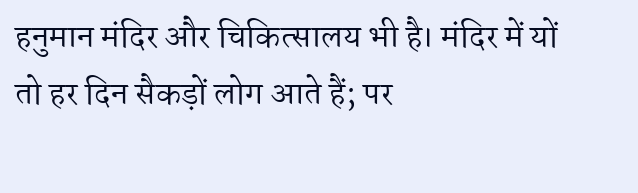हनुमान मंदिर और चिकित्सालय भी है। मंदिर में यों तो हर दिन सैकड़ों लोग आते हैं; पर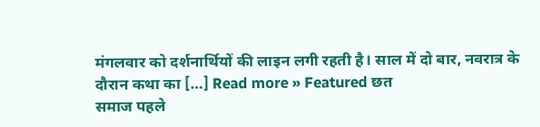मंगलवार को दर्शनार्थियों की लाइन लगी रहती है। साल में दो बार, नवरात्र के दौरान कथा का […] Read more » Featured छत
समाज पहले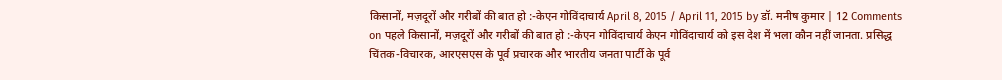किसानों, मज़दूरों और गरीबों की बात हो :-केएन गोविंदाचार्य April 8, 2015 / April 11, 2015 by डॉ. मनीष कुमार | 12 Comments on पहले किसानों, मज़दूरों और गरीबों की बात हो :-केएन गोविंदाचार्य केएन गोविंदाचार्य को इस देश में भला कौन नहीं जानता. प्रसिद्ध चिंतक-विचारक, आरएसएस के पूर्व प्रचारक और भारतीय जनता पार्टी के पूर्व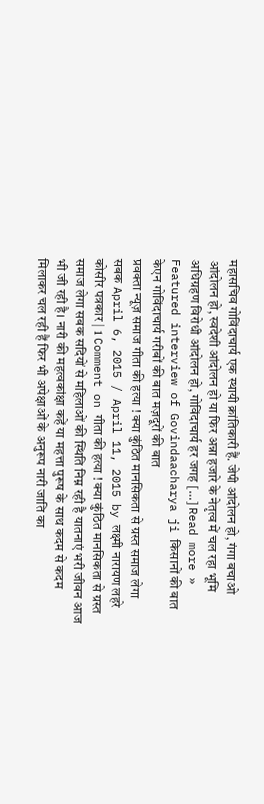महासचिव गोविंदाचार्य एक स्थायी क्रांतिकारी हैं. जेपी आंदोलन हो, गंगा बचाओ आंदोलन हो, स्वदेशी आंदोलन हो या फिर अन्ना हजारे के नेतृत्व में चल रहा भूमि अधिग्रहण विरोधी आंदोलन हो, गोविंदाचार्य हर जगह […] Read more » Featured interview of Govindaacharya ji किसानों की बात केएन गोविंदाचार्य गरीबों की बात मज़दूरों की बात
प्रवक्ता न्यूज़ समाज गीता की हत्या ! क्या कुंठित मानसिकता से ग्रस्त समाज लेगा सबक April 6, 2015 / April 11, 2015 by लक्ष्मी नारायण लहरे कोसीर पत्रकार | 1 Comment on गीता की हत्या ! क्या कुंठित मानसिकता से ग्रस्त समाज लेगा सबक सदियों से महिलाओं की स्थिति निम्न रही है यातनाएं भरी जीवन आज भी जी रही है। नारी की महत्वकांक्षा कहें या महत्ता पुरूष के साथ कदम से कदम मिलाकर चल रही हैं फिर भी अपेक्षाओं के अनुरूप नारी जाति का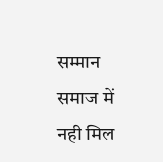सम्मान समाज में नही मिल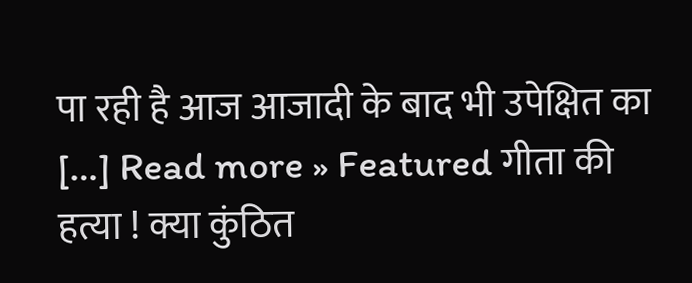पा रही है आज आजादी के बाद भी उपेक्षित का […] Read more » Featured गीता की हत्या ! क्या कुंठित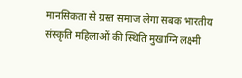मानसिकता से ग्रस्त समाज लेगा सबक भारतीय संस्कृति महिलाओं की स्थिति मुखाग्नि लक्ष्मी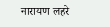नारायण लहरे